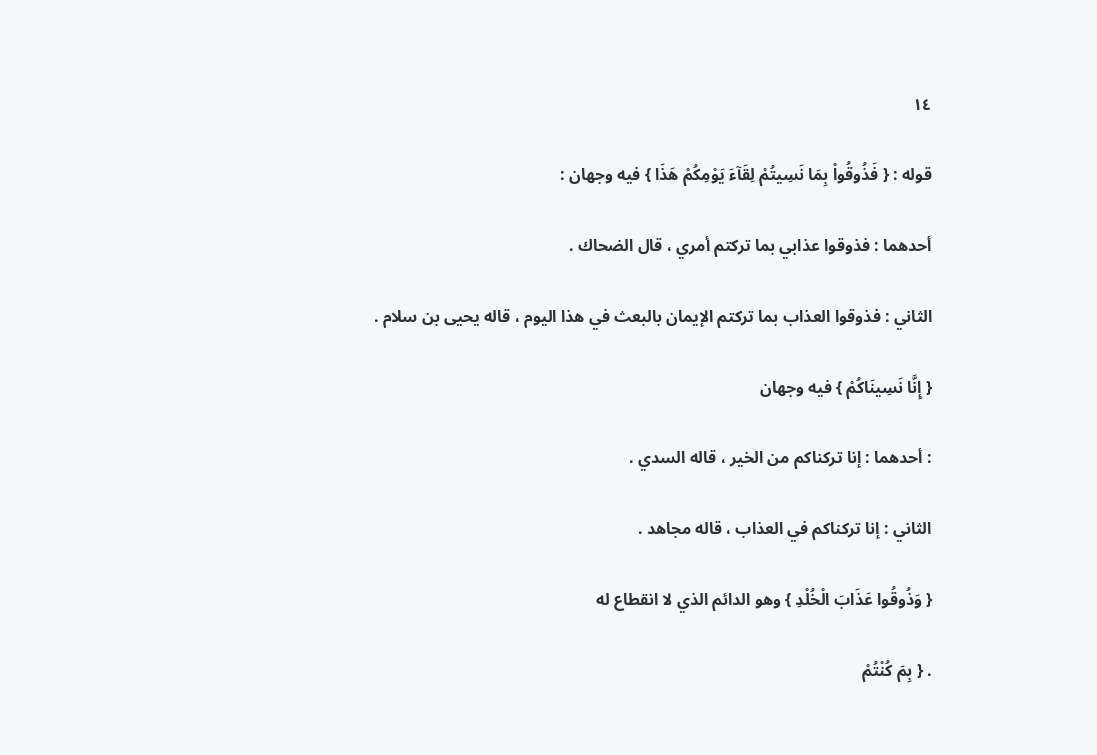١٤

قوله : { فَذُوقُواْ بِمَا نَسِيتُمْ لِقَآءَ يَوْمِكُمْ هَذَا } فيه وجهان :

أحدهما : فذوقوا عذابي بما تركتم أمري ، قال الضحاك .

الثاني : فذوقوا العذاب بما تركتم الإيمان بالبعث في هذا اليوم ، قاله يحيى بن سلام .

{ إِنَّا نَسِينَاكُمْ } فيه وجهان

: أحدهما : إنا تركناكم من الخير ، قاله السدي .

الثاني : إنا تركناكم في العذاب ، قاله مجاهد .

{ وَذُوقُوا عَذَابَ الْخُلْدِ } وهو الدائم الذي لا انقطاع له

. { بِمَ كُنْتُمْ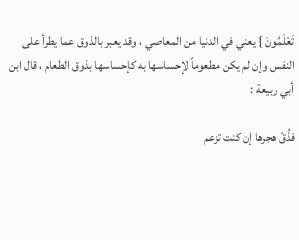تَعْلَمُونَ } يعني في الدنيا من المعاصي ، وقد يعبر بالذوق عما يطرأ على النفس وإن لم يكن مطعوماً لإحساسها به كإحساسها بذوق الطعام ، قال ابن أبي ربيعة :

فذُقْ هجرها إن كنت تزعم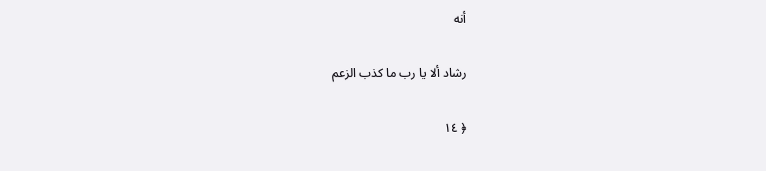أنه

رشاد ألا يا رب ما كذب الزعم

﴿ ١٤